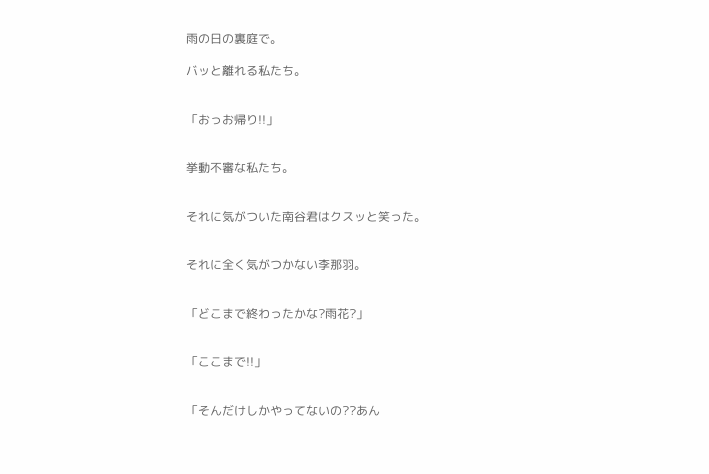雨の日の裏庭で。

バッと離れる私たち。


「おっお帰り!!」


挙動不審な私たち。


それに気がついた南谷君はクスッと笑った。


それに全く気がつかない李那羽。


「どこまで終わったかな?雨花?」


「ここまで!!」


「そんだけしかやってないの??あん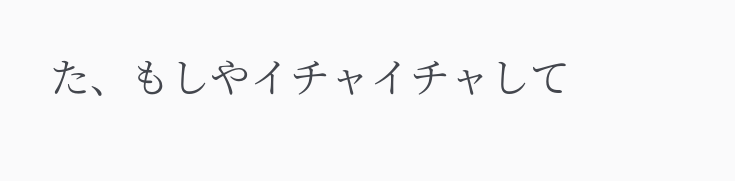た、もしやイチャイチャして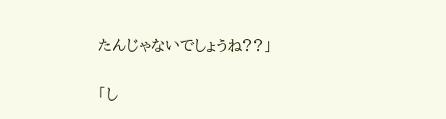たんじゃないでしょうね??」


「し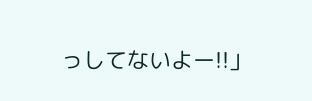っしてないよー!!」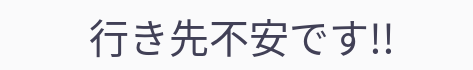行き先不安です!!